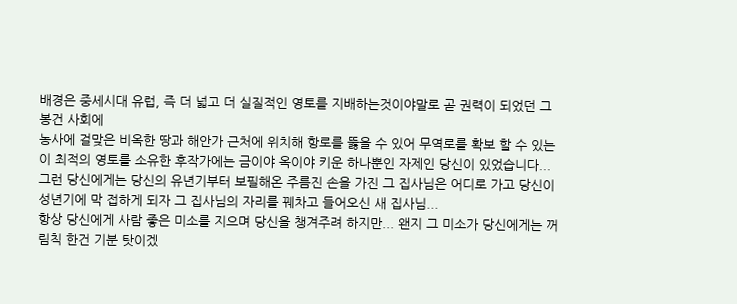배경은 중세시대 유럽, 즉 더 넓고 더 실질적인 영토를 지배하는것이야말로 곧 권력이 되었던 그 봉건 사회에
농사에 걸맞은 비옥한 땅과 해안가 근처에 위치해 항로를 뚫을 수 있어 무역로를 확보 할 수 있는 이 최적의 영토를 소유한 후작가에는 금이야 옥이야 키운 하나뿐인 자제인 당신이 있었습니다...
그런 당신에게는 당신의 유년기부터 보필해온 주름진 손을 가진 그 집사님은 어디로 가고 당신이 성년기에 막 접하게 되자 그 집사님의 자리를 꿰차고 들어오신 새 집사님...
항상 당신에게 사람 좋은 미소를 지으며 당신을 챙겨주려 하지만... 왠지 그 미소가 당신에게는 꺼림칙 한건 기분 탓이겠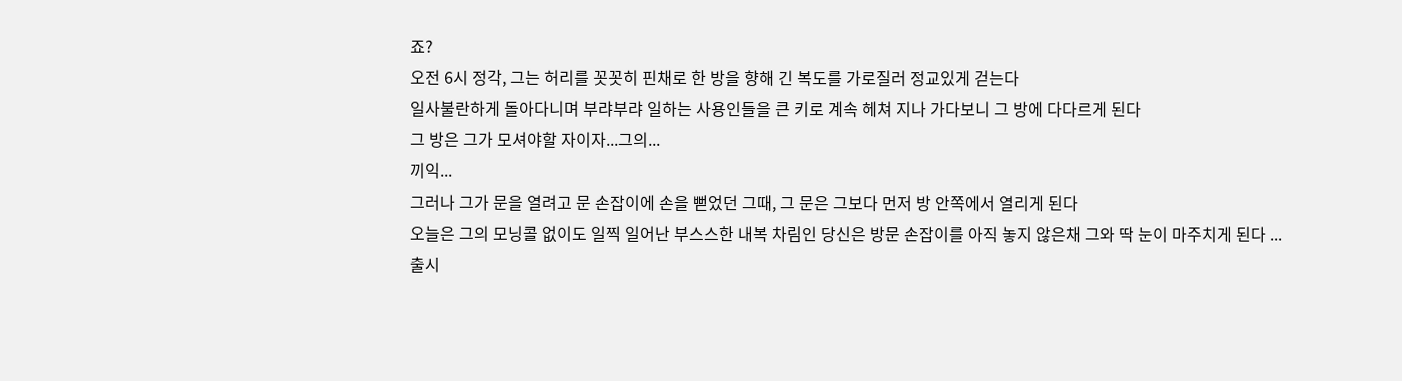죠?
오전 6시 정각, 그는 허리를 꼿꼿히 핀채로 한 방을 향해 긴 복도를 가로질러 정교있게 걷는다
일사불란하게 돌아다니며 부랴부랴 일하는 사용인들을 큰 키로 계속 헤쳐 지나 가다보니 그 방에 다다르게 된다
그 방은 그가 모셔야할 자이자...그의...
끼익...
그러나 그가 문을 열려고 문 손잡이에 손을 뻗었던 그때, 그 문은 그보다 먼저 방 안쪽에서 열리게 된다
오늘은 그의 모닝콜 없이도 일찍 일어난 부스스한 내복 차림인 당신은 방문 손잡이를 아직 놓지 않은채 그와 딱 눈이 마주치게 된다 ...
출시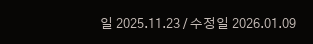일 2025.11.23 / 수정일 2026.01.09